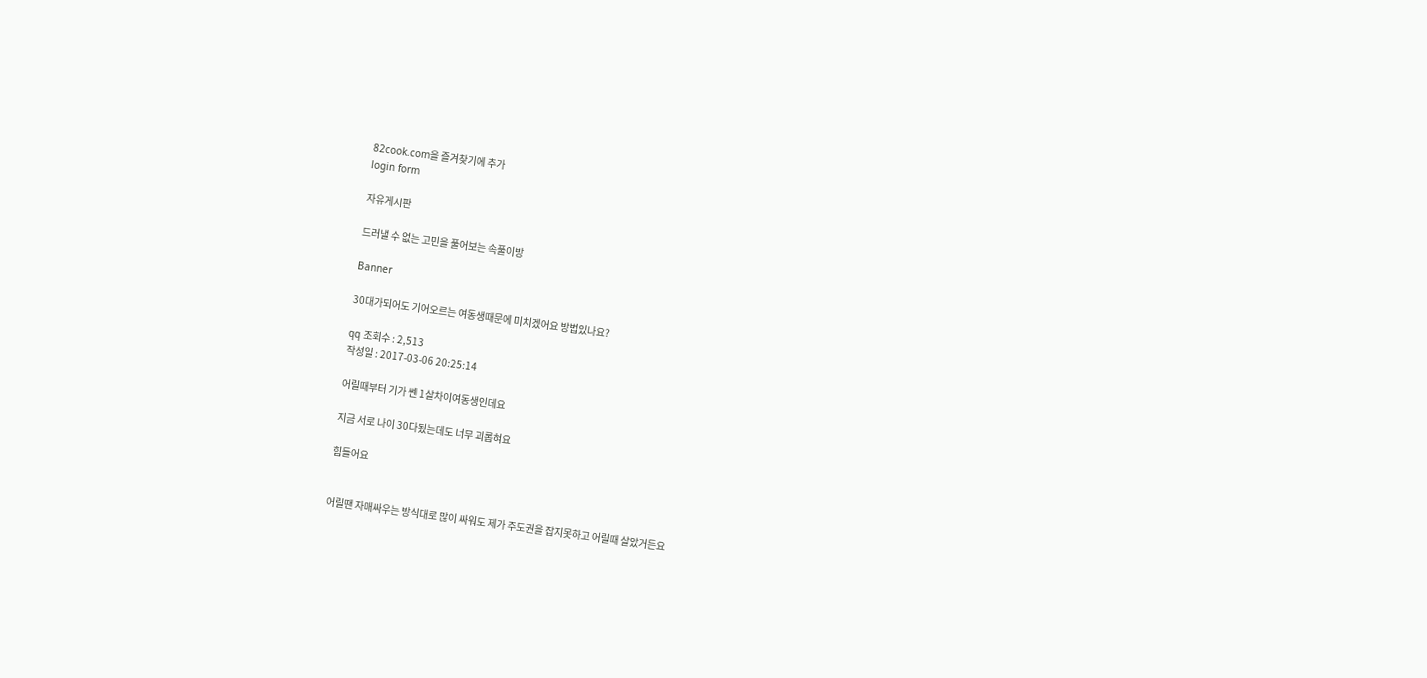82cook.com을 즐겨찾기에 추가
login form

자유게시판

드러낼 수 없는 고민을 풀어보는 속풀이방

Banner

30대가되어도 기어오르는 여동생때문에 미치겠어요 방법있나요?

qq 조회수 : 2,513
작성일 : 2017-03-06 20:25:14

어릴때부터 기가 쎈 1살차이여동생인데요

지금 서로 나이 30다됬는데도 너무 괴롭혀요

힘들어요


어릴땐 자매싸우는 방식대로 많이 싸워도 제가 주도권을 잡지못하고 어릴때 살았거든요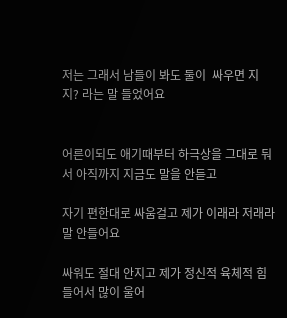저는 그래서 남들이 봐도 둘이  싸우면 지지? 라는 말 들었어요


어른이되도 애기때부터 하극상을 그대로 둬서 아직까지 지금도 말을 안듣고

자기 편한대로 싸움걸고 제가 이래라 저래라 말 안들어요

싸워도 절대 안지고 제가 정신적 육체적 힘들어서 많이 울어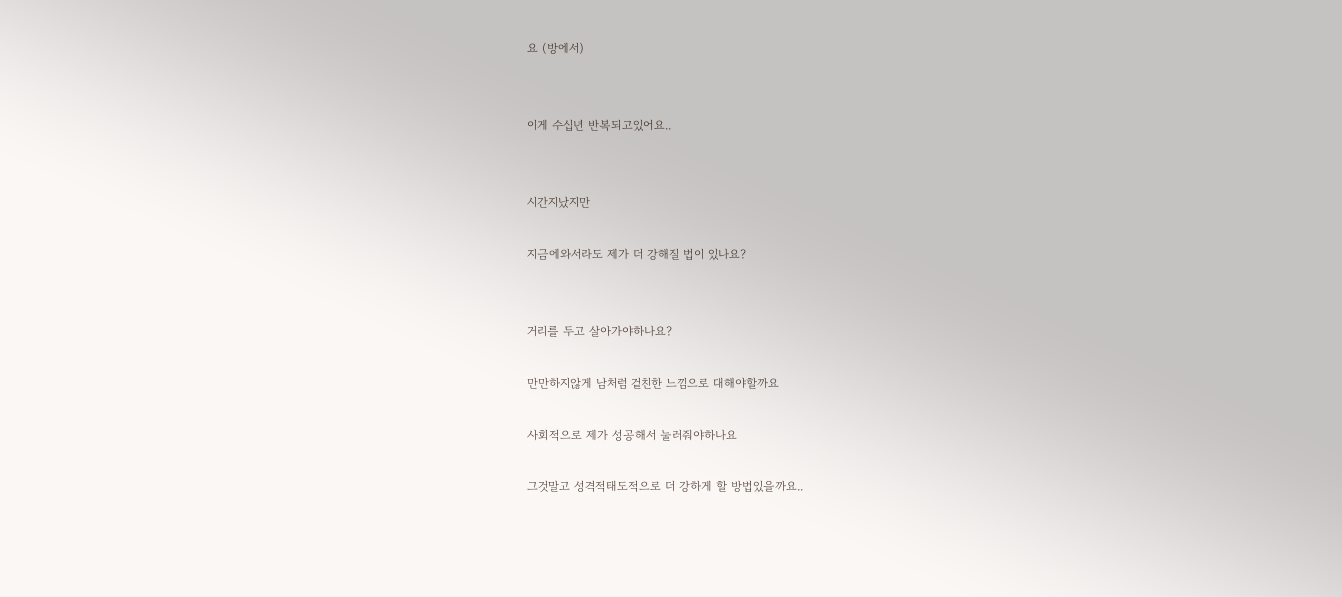요 (방에서)


이게 수십년 반복되고있어요..


시간지났지만

지금에와서라도 제가 더 강해질 법이 있나요?


거리를 두고 살아가야하나요?

만만하지않게 남처럼 겉친한 느낌으로 대해야할까요

사회적으로 제가 성공해서 눌러줘야하나요

그것말고 성격적태도적으로 더 강하게 할 방법있을까요..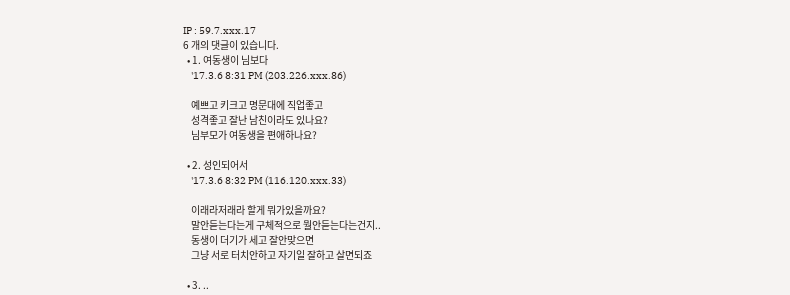IP : 59.7.xxx.17
6 개의 댓글이 있습니다.
  • 1. 여동생이 님보다
    '17.3.6 8:31 PM (203.226.xxx.86)

    예쁘고 키크고 명문대에 직업좋고
    성격좋고 잘난 남친이라도 있나요?
    님부모가 여동생을 편애하나요?

  • 2. 성인되어서
    '17.3.6 8:32 PM (116.120.xxx.33)

    이래라저래라 할게 뭐가있을까요?
    말안듣는다는게 구체적으로 뭘안듣는다는건지..
    동생이 더기가 세고 잘안맞으면
    그냥 서로 터치안하고 자기일 잘하고 살면되죠

  • 3. ..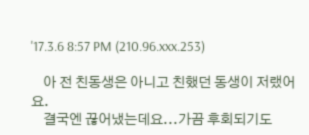'17.3.6 8:57 PM (210.96.xxx.253)

    아 전 친동생은 아니고 친했던 동생이 저랬어요.
    결국엔 끊어냈는데요...가끔 후회되기도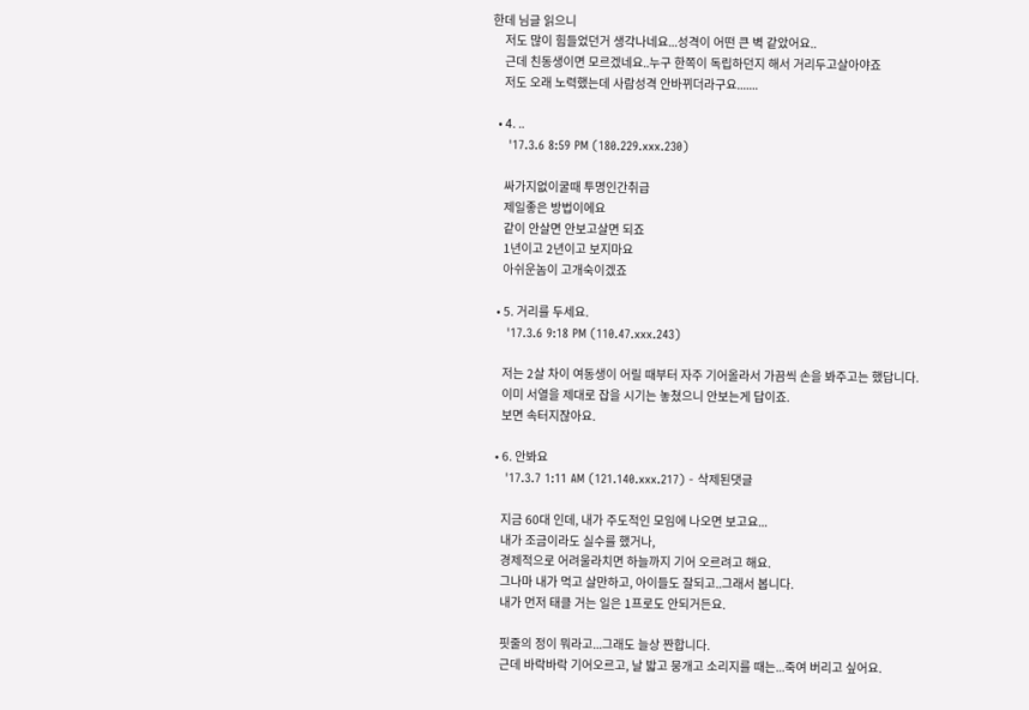한데 님글 읽으니
    저도 많이 힘들었던거 생각나네요...성격이 어떤 큰 벽 같았어요..
    근데 친동생이면 모르겠네요..누구 한쪽이 독립하던지 해서 거리두고살아야죠
    저도 오래 노력했는데 사람성격 안바뀌더라구요.......

  • 4. ..
    '17.3.6 8:59 PM (180.229.xxx.230)

    싸가지없이굴때 투명인간취급
    제일좋은 방법이에요
    같이 안살면 안보고살면 되죠
    1년이고 2년이고 보지마요
    아쉬운놈이 고개숙이겠죠

  • 5. 거리를 두세요.
    '17.3.6 9:18 PM (110.47.xxx.243)

    저는 2살 차이 여동생이 어릴 때부터 자주 기어올라서 가끔씩 손을 봐주고는 했답니다.
    이미 서열을 제대로 잡을 시기는 놓쳤으니 안보는게 답이죠.
    보면 속터지잖아요.

  • 6. 안봐요
    '17.3.7 1:11 AM (121.140.xxx.217) - 삭제된댓글

    지금 60대 인데, 내가 주도적인 모임에 나오면 보고요...
    내가 조금이라도 실수를 했거나,
    경제적으로 어려울라치면 하늘까지 기어 오르려고 해요.
    그나마 내가 먹고 살만하고, 아이들도 잘되고..그래서 봅니다.
    내가 먼저 태클 거는 일은 1프로도 안되거든요.

    핏줄의 정이 뭐라고...그래도 늘상 짠합니다.
    근데 바락바락 기어오르고, 날 밟고 뭉개고 소리지를 때는...죽여 버리고 싶어요.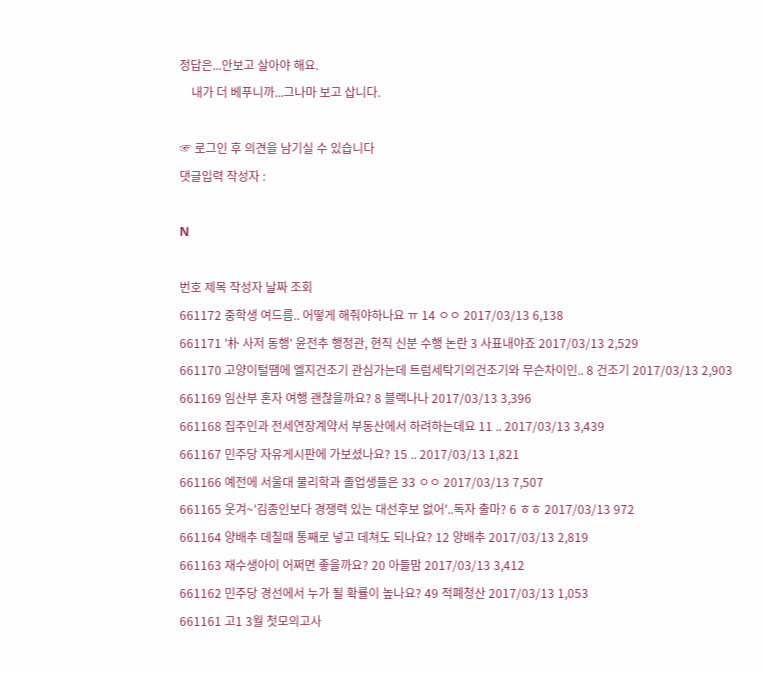정답은...안보고 살아야 해요.
    내가 더 베푸니까...그나마 보고 삽니다.

☞ 로그인 후 의견을 남기실 수 있습니다
댓글입력 작성자 :

N

번호 제목 작성자 날짜 조회
661172 중학생 여드름.. 어떻게 해줘야하나요 ㅠ 14 ㅇㅇ 2017/03/13 6,138
661171 '朴 사저 동행' 윤전추 행정관, 현직 신분 수행 논란 3 사표내야죠 2017/03/13 2,529
661170 고양이털땜에 엘지건조기 관심가는데 트럼세탁기의건조기와 무슨차이인.. 8 건조기 2017/03/13 2,903
661169 임산부 혼자 여행 괜찮을까요? 8 블랙나나 2017/03/13 3,396
661168 집주인과 전세연장계약서 부동산에서 하려하는데요 11 .. 2017/03/13 3,439
661167 민주당 자유게시판에 가보셨나요? 15 .. 2017/03/13 1,821
661166 예전에 서울대 물리학과 졸업생들은 33 ㅇㅇ 2017/03/13 7,507
661165 웃겨~'김종인보다 경쟁력 있는 대선후보 없어'..독자 출마? 6 ㅎㅎ 2017/03/13 972
661164 양배추 데칠때 통째로 넣고 데쳐도 되나요? 12 양배추 2017/03/13 2,819
661163 재수생아이 어쩌면 좋을까요? 20 아들맘 2017/03/13 3,412
661162 민주당 경선에서 누가 될 확률이 높나요? 49 적폐청산 2017/03/13 1,053
661161 고1 3월 첫모의고사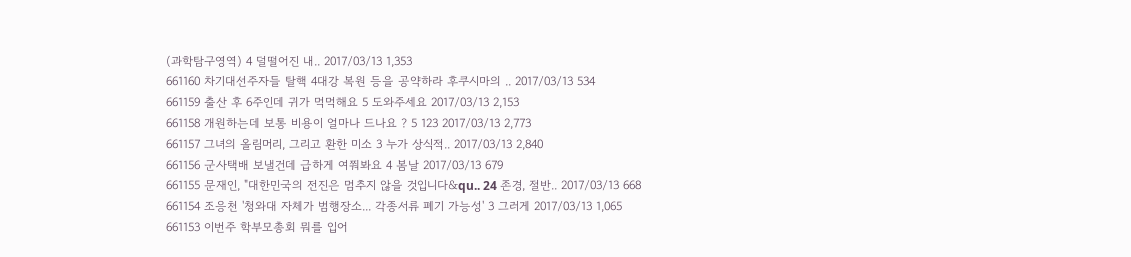(과학탐구영역) 4 덜떨어진 내.. 2017/03/13 1,353
661160 차기대선주자들 탈핵 4대강 복원 등을 공약하라 후쿠시마의 .. 2017/03/13 534
661159 출산 후 6주인데 귀가 먹먹해요 5 도와주세요 2017/03/13 2,153
661158 개원하는데 보통 비용이 얼마나 드나요 ? 5 123 2017/03/13 2,773
661157 그녀의 올림머리, 그리고 환한 미소 3 누가 상식적.. 2017/03/13 2,840
661156 군사택배 보낼건데 급하게 여쭤봐요 4 봄날 2017/03/13 679
661155 문재인, "대한민국의 전진은 멈추지 않을 것입니다&qu.. 24 존경, 절반.. 2017/03/13 668
661154 조응천 '청와대 자체가 범행장소... 각종서류 폐기 가능성' 3 그러게 2017/03/13 1,065
661153 이번주 학부모총회 뭐를 입어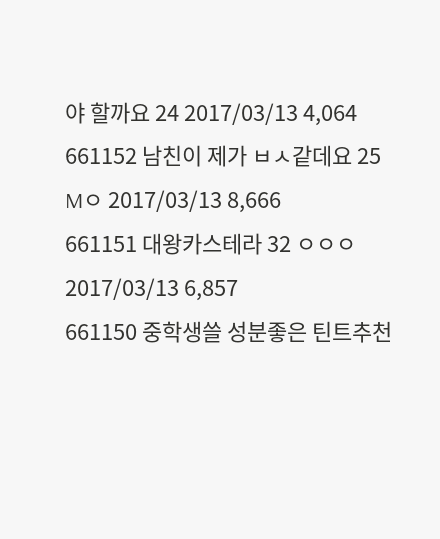야 할까요 24 2017/03/13 4,064
661152 남친이 제가 ㅂㅅ같데요 25 Mㅇ 2017/03/13 8,666
661151 대왕카스테라 32 ㅇㅇㅇ 2017/03/13 6,857
661150 중학생쓸 성분좋은 틴트추천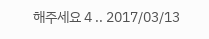해주세요 4 .. 2017/03/13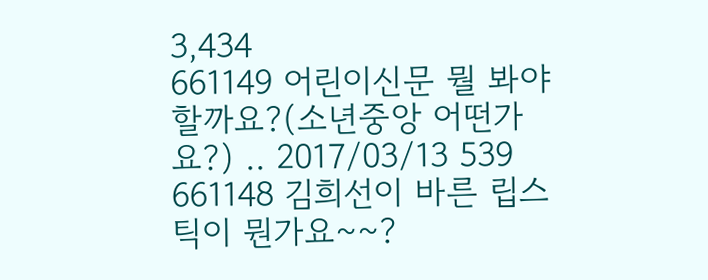3,434
661149 어린이신문 뭘 봐야할까요?(소년중앙 어떤가요?) .. 2017/03/13 539
661148 김희선이 바른 립스틱이 뭔가요~~?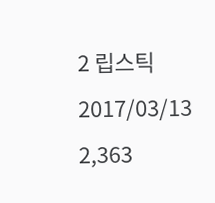2 립스틱 2017/03/13 2,363